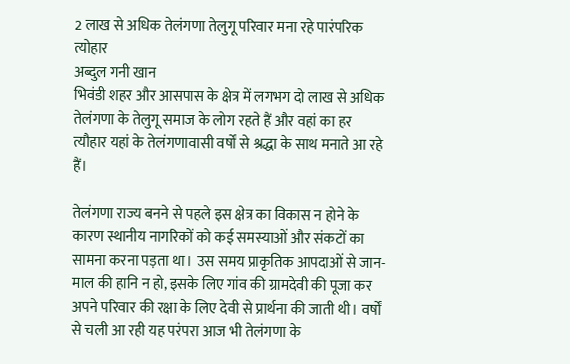2 लाख से अधिक तेलंगणा तेलुगू परिवार मना रहे पारंपरिक त्योहार
अब्दुल गनी खान
भिवंडी शहर और आसपास के क्षेत्र में लगभग दो लाख से अधिक तेलंगणा के तेलुगू समाज के लोग रहते हैं और वहां का हर त्यौहार यहां के तेलंगणावासी वर्षों से श्रद्धा के साथ मनाते आ रहे हैं।

तेलंगणा राज्य बनने से पहले इस क्षेत्र का विकास न होने के कारण स्थानीय नागरिकों को कई समस्याओं और संकटों का सामना करना पड़ता था। उस समय प्राकृतिक आपदाओं से जान-माल की हानि न हो, इसके लिए गांव की ग्रामदेवी की पूजा कर अपने परिवार की रक्षा के लिए देवी से प्रार्थना की जाती थी। वर्षों से चली आ रही यह परंपरा आज भी तेलंगणा के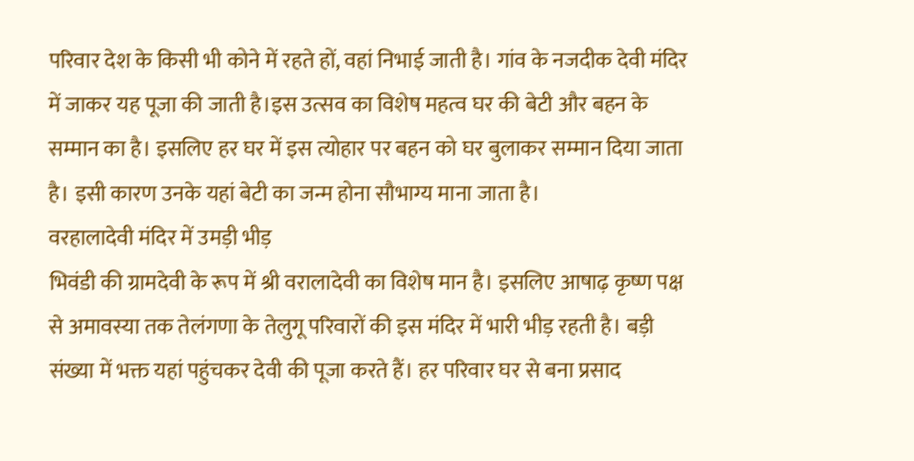परिवार देश के किसी भी कोने में रहते हों, वहां निभाई जाती है। गांव के नजदीक देवी मंदिर में जाकर यह पूजा की जाती है।इस उत्सव का विशेष महत्व घर की बेटी और बहन के सम्मान का है। इसलिए हर घर में इस त्योहार पर बहन को घर बुलाकर सम्मान दिया जाता है। इसी कारण उनके यहां बेटी का जन्म होना सौभाग्य माना जाता है।
वरहालादेवी मंदिर में उमड़ी भीड़
भिवंडी की ग्रामदेवी के रूप में श्री वरालादेवी का विशेष मान है। इसलिए आषाढ़ कृष्ण पक्ष से अमावस्या तक तेलंगणा के तेलुगू परिवारों की इस मंदिर में भारी भीड़ रहती है। बड़ी संख्या में भक्त यहां पहुंचकर देवी की पूजा करते हैं। हर परिवार घर से बना प्रसाद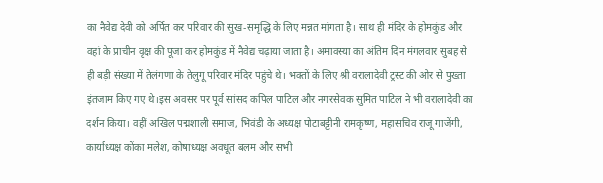का नैवेद्य देवी को अर्पित कर परिवार की सुख-समृद्धि के लिए मन्नत मांगता है। साथ ही मंदिर के होमकुंड और वहां के प्राचीन वृक्ष की पूजा कर होमकुंड में नैवेद्य चढ़ाया जाता है। अमावस्या का अंतिम दिन मंगलवार सुबह से ही बड़ी संख्या में तेलंगणा के तेलुगू परिवार मंदिर पहुंचे थे। भक्तों के लिए श्री वरालादेवी ट्रस्ट की ओर से पुख्ता इंतजाम किए गए थे।इस अवसर पर पूर्व सांसद कपिल पाटिल और नगरसेवक सुमित पाटिल ने भी वरालादेवी का दर्शन किया। वहीं अखिल पद्मशाली समाज, भिवंडी के अध्यक्ष पोटाबट्टीनी रामकृष्ण, महासचिव राजू गाजेंगी, कार्याध्यक्ष कोंका मलेश, कोषाध्यक्ष अवधूत बलम और सभी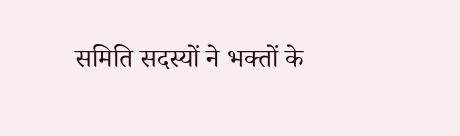समिति सदस्यों ने भक्तों के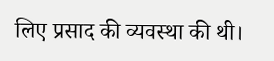लिए प्रसाद की व्यवस्था की थी।